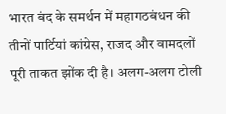भारत बंद के समर्थन में महागठबंधन की तीनों पार्टियां कांग्रेस, राजद और वामदलों पूरी ताकत झोंक दी है। अलग-अलग टोली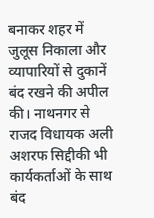बनाकर शहर में जुलूस निकाला और व्यापारियों से दुकानें बंद रखने की अपील की। नाथनगर से राजद विधायक अली अशरफ सिद्दीकी भी कार्यकर्ताओं के साथ बंद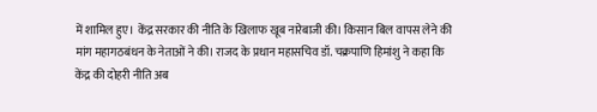में शामिल हुए। केंद्र सरकार की नीति के खिलाफ खूब नारेबाजी की। किसान बिल वापस लेने की मांग महागठबंधन के नेताओं ने की। राजद के प्रधान महासचिव डॉ. चक्रपाणि हिमांशु ने कहा कि केंद्र की दोहरी नीति अब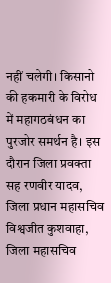नहीं चलेगी। किसानो की हकमारी के विरोध में महागठबंधन का पुरजोर समर्थन है। इस दौरान जिला प्रवक्ता सह रणवीर यादव, जिला प्रधान महासचिव विश्वजीत कुशवाहा, जिला महासचिव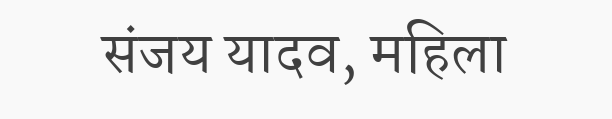संजय यादव, महिला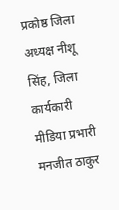प्रकोष्ठ जिला अध्यक्ष नीशू सिंह, जिला कार्यकारी मीडिया प्रभारी मनजीत ठाकुर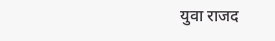युवा राजद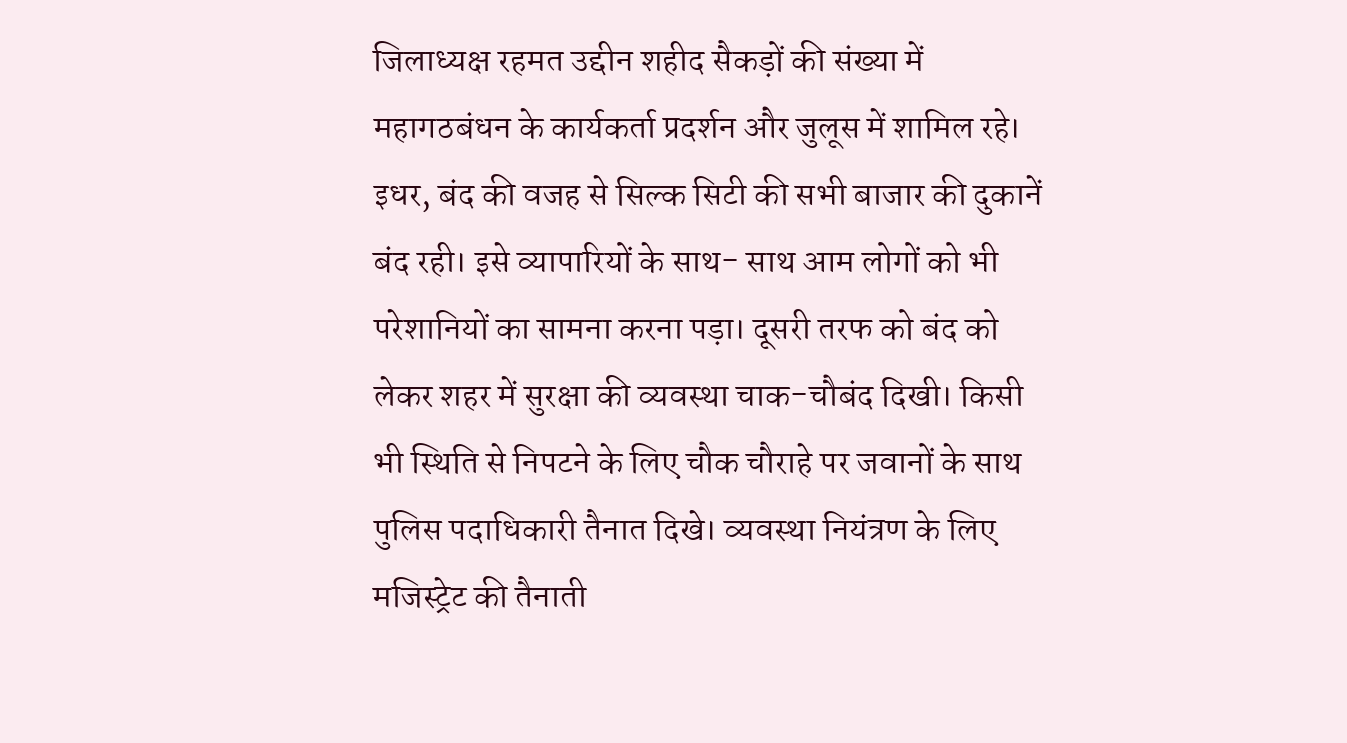जिलाध्यक्ष रहमत उद्दीन शहीद सैकड़ों की संख्या में महागठबंधन के कार्यकर्ता प्रदर्शन और जुलूस में शामिल रहे।
इधर, बंद की वजह से सिल्क सिटी की सभी बाजार की दुकानें बंद रही। इसे व्यापारियों के साथ- साथ आम लोगों को भी परेशानियों का सामना करना पड़ा। दूसरी तरफ को बंद को लेकर शहर में सुरक्षा की व्यवस्था चाक-चौबंद दिखी। किसी भी स्थिति से निपटने के लिए चौक चौराहे पर जवानों के साथ पुलिस पदाधिकारी तैनात दिखे। व्यवस्था नियंत्रण के लिए मजिस्ट्रेट की तैनाती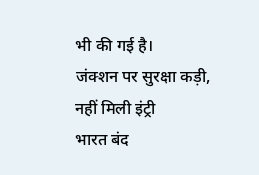भी की गई है।
जंक्शन पर सुरक्षा कड़ी, नहीं मिली इंट्री
भारत बंद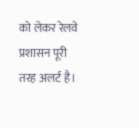को लेकर रेलवे प्रशासन पूरी तरह अलर्ट है।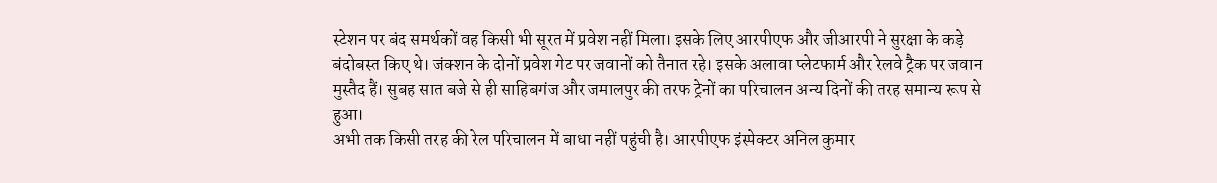स्टेशन पर बंद समर्थकों वह किसी भी सूरत में प्रवेश नहीं मिला। इसके लिए आरपीएफ और जीआरपी ने सुरक्षा के कड़े बंदोबस्त किए थे। जंक्शन के दोनों प्रवेश गेट पर जवानों को तैनात रहे। इसके अलावा प्लेटफार्म और रेलवे ट्रैक पर जवान मुस्तैद हैं। सुबह सात बजे से ही साहिबगंज और जमालपुर की तरफ ट्रेनों का परिचालन अन्य दिनों की तरह समान्य रूप से हुआ।
अभी तक किसी तरह की रेल परिचालन में बाधा नहीं पहुंची है। आरपीएफ इंस्पेक्टर अनिल कुमार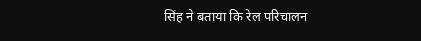सिंह ने बताया कि रेल परिचालन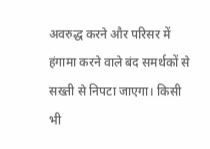अवरुद्ध करने और परिसर में हंगामा करने वाले बंद समर्थकों से सख्ती से निपटा जाएगा। किसी भी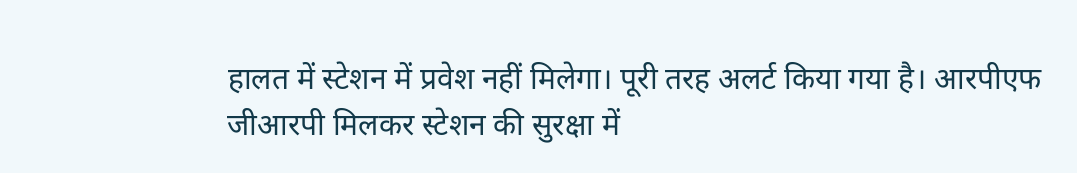हालत में स्टेशन में प्रवेश नहीं मिलेगा। पूरी तरह अलर्ट किया गया है। आरपीएफ जीआरपी मिलकर स्टेशन की सुरक्षा में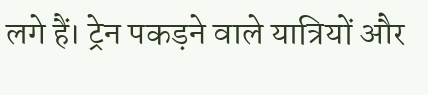लगे हैं। ट्रेन पकड़ने वाले यात्रियों और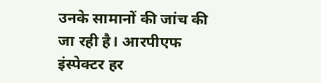उनके सामानों की जांच की जा रही है। आरपीएफ इंस्पेक्टर हर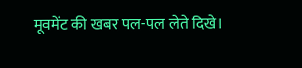मूवमेंट की खबर पल-पल लेते दिखे।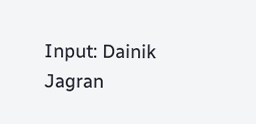Input: Dainik Jagran